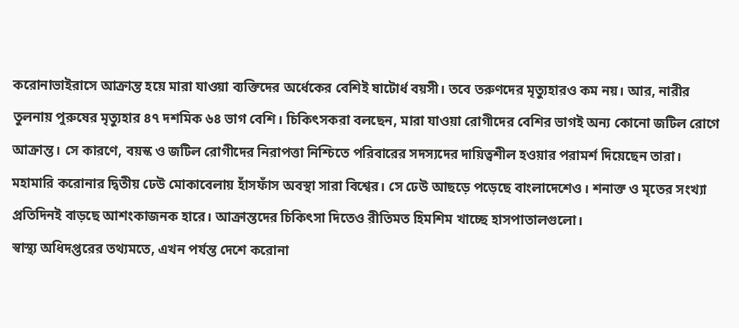করোনাভাইরাসে আক্রান্ত হয়ে মারা যাওয়া ব্যক্তিদের অর্ধেকের বেশিই ষাটোর্ধ বয়সী। তবে তরুণদের মৃত্যুহারও কম নয়। আর, নারীর তুলনায় পুরুষের মৃত্যুহার ৪৭ দশমিক ৬৪ ভাগ বেশি। চিকিৎসকরা বলছেন, মারা যাওয়া রোগীদের বেশির ভাগই অন্য কোনো জটিল রোগে আক্রান্ত। সে কারণে, বয়স্ক ও জটিল রোগীদের নিরাপত্তা নিশ্চিতে পরিবারের সদস্যদের দায়িত্বশীল হওয়ার পরামর্শ দিয়েছেন তারা।
মহামারি করোনার দ্বিতীয় ঢেউ মোকাবেলায় হাঁসফাঁস অবস্থা সারা বিশ্বের। সে ঢেউ আছড়ে পড়েছে বাংলাদেশেও। শনাক্ত ও মৃতের সংখ্যা প্রতিদিনই বাড়ছে আশংকাজনক হারে। আক্রান্তদের চিকিৎসা দিতেও রীতিমত হিমশিম খাচ্ছে হাসপাতালগুলো।
স্বাস্থ্য অধিদপ্তরের তথ্যমতে, এখন পর্যন্ত দেশে করোনা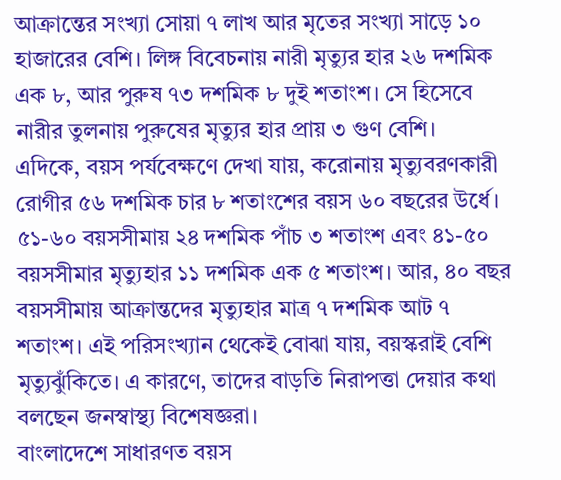আক্রান্তের সংখ্যা সোয়া ৭ লাখ আর মৃতের সংখ্যা সাড়ে ১০ হাজারের বেশি। লিঙ্গ বিবেচনায় নারী মৃত্যুর হার ২৬ দশমিক এক ৮, আর পুরুষ ৭৩ দশমিক ৮ দুই শতাংশ। সে হিসেবে নারীর তুলনায় পুরুষের মৃত্যুর হার প্রায় ৩ গুণ বেশি।
এদিকে, বয়স পর্যবেক্ষণে দেখা যায়, করোনায় মৃত্যুবরণকারী রোগীর ৫৬ দশমিক চার ৮ শতাংশের বয়স ৬০ বছরের উর্ধে। ৫১-৬০ বয়সসীমায় ২৪ দশমিক পাঁচ ৩ শতাংশ এবং ৪১-৫০ বয়সসীমার মৃত্যুহার ১১ দশমিক এক ৫ শতাংশ। আর, ৪০ বছর বয়সসীমায় আক্রান্তদের মৃত্যুহার মাত্র ৭ দশমিক আট ৭ শতাংশ। এই পরিসংখ্যান থেকেই বোঝা যায়, বয়স্করাই বেশি মৃত্যুঝুঁকিতে। এ কারণে, তাদের বাড়তি নিরাপত্তা দেয়ার কথা বলছেন জনস্বাস্থ্য বিশেষজ্ঞরা।
বাংলাদেশে সাধারণত বয়স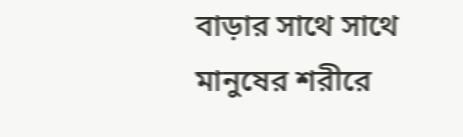বাড়ার সাথে সাথে মানুষের শরীরে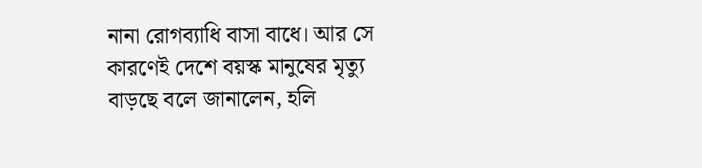নানা রোগব্যাধি বাসা বাধে। আর সে কারণেই দেশে বয়স্ক মানুষের মৃত্যু বাড়ছে বলে জানালেন, হলি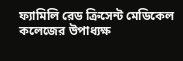ফ্যামিলি রেড ক্রিসেন্ট মেডিকেল কলেজের উপাধ্যক্ষ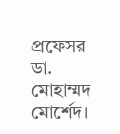প্রফেসর ডা. মোহাম্মদ মোর্শেদ।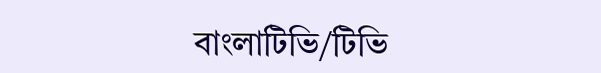বাংলাটিভি/টিভি